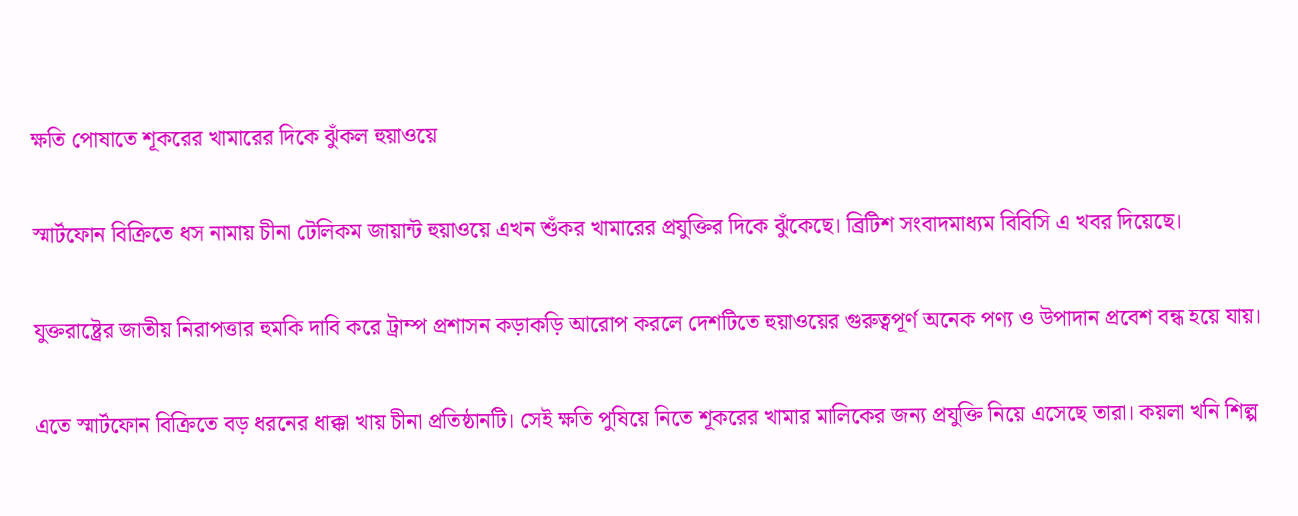ক্ষতি পোষাতে শূকরের খামারের দিকে ঝুঁকল হুয়াওয়ে

স্মার্টফোন বিক্রিতে ধস নামায় চীনা টেলিকম জায়ান্ট হুয়াওয়ে এখন শুঁকর খামারের প্রযুক্তির দিকে ঝুঁকেছে। ব্রিটিশ সংবাদমাধ্যম বিবিসি এ খবর দিয়েছে।

যুক্তরাষ্ট্রের জাতীয় নিরাপত্তার হুমকি দাবি করে ট্রাম্প প্রশাসন কড়াকড়ি আরোপ করলে দেশটিতে হুয়াওয়ের গুরুত্বপূর্ণ অনেক পণ্য ও উপাদান প্রবেশ বন্ধ হয়ে যায়।

এতে স্মার্টফোন বিক্রিতে বড় ধরনের ধাক্কা খায় চীনা প্রতিষ্ঠানটি। সেই ক্ষতি পুষিয়ে নিতে শূকরের খামার মালিকের জন্য প্রযুক্তি নিয়ে এসেছে তারা। কয়লা খনি শিল্প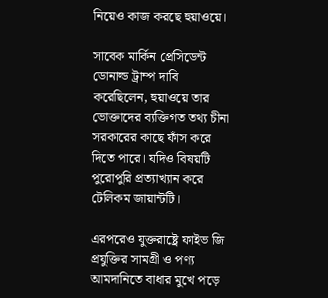নিয়েও কাজ করছে হুয়াওয়ে।

সাবেক মার্কিন প্রেসিডেন্ট ডোনাল্ড ট্রাম্প দাবি করেছিলেন, হুয়াওয়ে তার ভোক্তাদের ব্যক্তিগত তথ্য চীনা সরকারের কাছে ফাঁস করে দিতে পারে। যদিও বিষয়টি পুরোপুরি প্রত্যাখ্যান করে টেলিকম জায়ান্টটি।

এরপরেও যুক্তরাষ্ট্রে ফাইভ জি প্রযুক্তির সামগ্রী ও পণ্য আমদানিতে বাধার মুখে পড়ে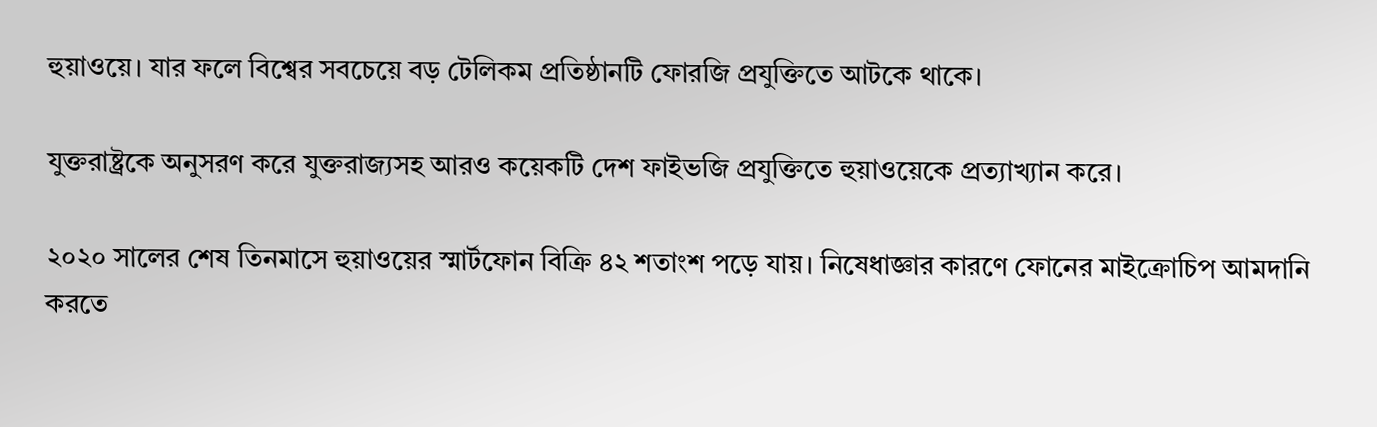হুয়াওয়ে। যার ফলে বিশ্বের সবচেয়ে বড় টেলিকম প্রতিষ্ঠানটি ফোরজি প্রযুক্তিতে আটকে থাকে।

যুক্তরাষ্ট্রকে অনুসরণ করে যুক্তরাজ্যসহ আরও কয়েকটি দেশ ফাইভজি প্রযুক্তিতে হুয়াওয়েকে প্রত্যাখ্যান করে।

২০২০ সালের শেষ তিনমাসে হুয়াওয়ের স্মার্টফোন বিক্রি ৪২ শতাংশ পড়ে যায়। নিষেধাজ্ঞার কারণে ফোনের মাইক্রোচিপ আমদানি করতে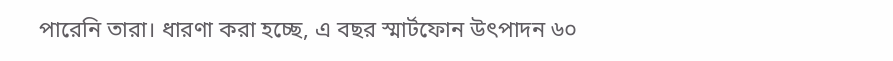পারেনি তারা। ধারণা করা হচ্ছে, এ বছর স্মার্টফোন উৎপাদন ৬০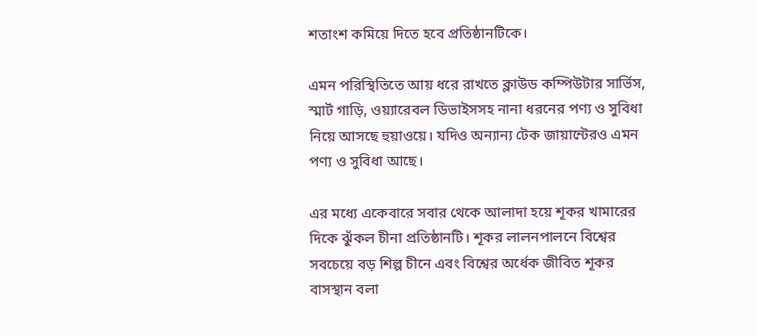শতাংশ কমিয়ে দিতে হবে প্রতিষ্ঠানটিকে।

এমন পরিস্থিতিতে আয় ধরে রাখতে ক্লাউড কম্পিউটার সার্ভিস, স্মার্ট গাড়ি, ওয়্যারেবল ডিভাইসসহ নানা ধরনের পণ্য ও সুবিধা নিয়ে আসছে হুয়াওয়ে। যদিও অন্যান্য টেক জায়ান্টেরও এমন পণ্য ও সুবিধা আছে।

এর মধ্যে একেবারে সবার থেকে আলাদা হয়ে শূকর খামারের দিকে ঝুঁকল চীনা প্রতিষ্ঠানটি। শূকর লালনপালনে বিশ্বের সবচেয়ে বড় শিল্প চীনে এবং বিশ্বের অর্ধেক জীবিত শূকর বাসস্থান বলা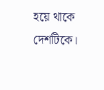হয়ে থাকে দেশটিকে।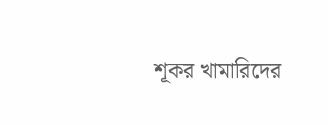শূকর খামারিদের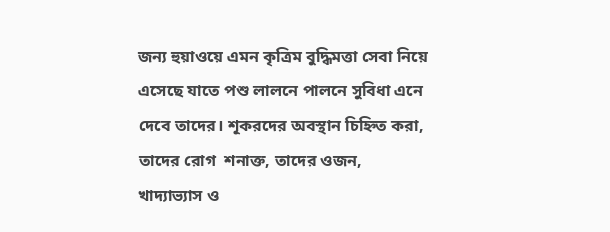জন্য হুয়াওয়ে এমন কৃত্রিম বুদ্ধিমত্তা সেবা নিয়ে এসেছে যাতে পশু লালনে পালনে সুবিধা এনে দেবে তাদের। শূকরদের অবস্থান চিহ্নিত করা, তাদের রোগ  শনাক্ত, তাদের ওজন, খাদ্যাভ্যাস ও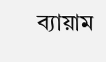ব্যায়াম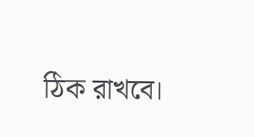ঠিক রাখবে।